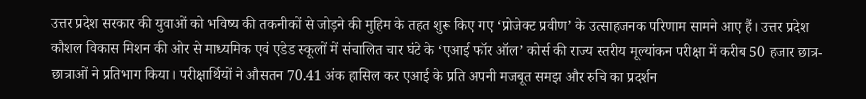उत्तर प्रदेश सरकार की युवाओं को भविष्य की तकनीकों से जोड़ने की मुहिम के तहत शुरू किए गए ‘प्रोजेक्ट प्रवीण’ के उत्साहजनक परिणाम सामने आए हैं। उत्तर प्रदेश कौशल विकास मिशन की ओर से माध्यमिक एवं एडेड स्कूलों में संचालित चार घंटे के ‘एआई फॉर ऑल’ कोर्स की राज्य स्तरीय मूल्यांकन परीक्षा में करीब 50 हजार छात्र-छात्राओं ने प्रतिभाग किया। परीक्षार्थियों ने औसतन 70.41 अंक हासिल कर एआई के प्रति अपनी मजबूत समझ और रुचि का प्रदर्शन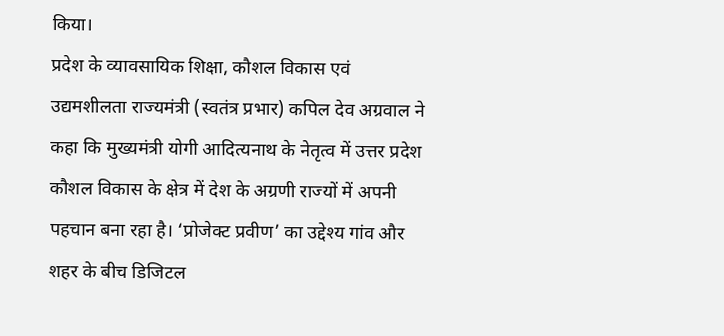किया।
प्रदेश के व्यावसायिक शिक्षा, कौशल विकास एवं उद्यमशीलता राज्यमंत्री (स्वतंत्र प्रभार) कपिल देव अग्रवाल ने कहा कि मुख्यमंत्री योगी आदित्यनाथ के नेतृत्व में उत्तर प्रदेश कौशल विकास के क्षेत्र में देश के अग्रणी राज्यों में अपनी पहचान बना रहा है। ‘प्रोजेक्ट प्रवीण’ का उद्देश्य गांव और शहर के बीच डिजिटल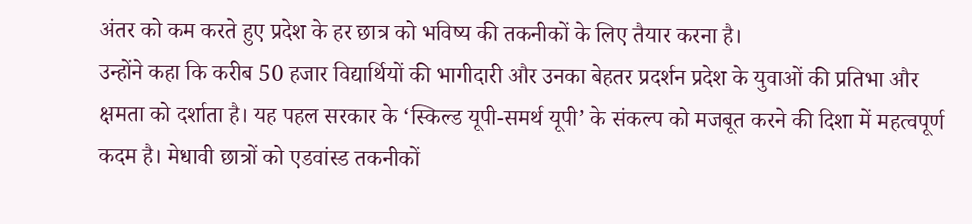अंतर को कम करते हुए प्रदेश के हर छात्र को भविष्य की तकनीकों के लिए तैयार करना है।
उन्होंने कहा कि करीब 50 हजार विद्यार्थियों की भागीदारी और उनका बेहतर प्रदर्शन प्रदेश के युवाओं की प्रतिभा और क्षमता को दर्शाता है। यह पहल सरकार के ‘स्किल्ड यूपी-समर्थ यूपी’ के संकल्प को मजबूत करने की दिशा में महत्वपूर्ण कदम है। मेधावी छात्रों को एडवांस्ड तकनीकों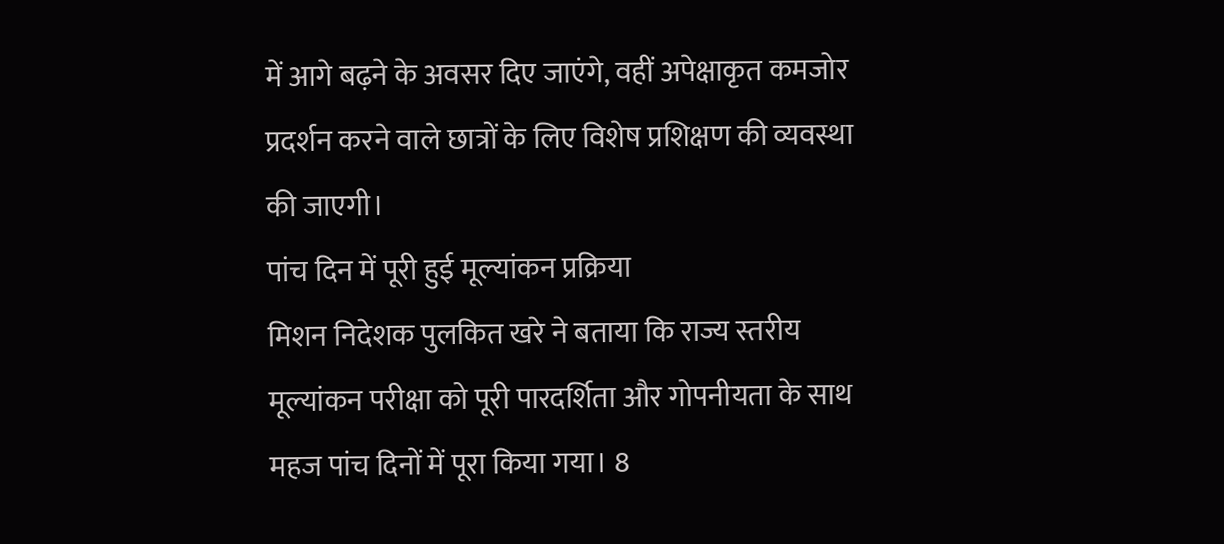में आगे बढ़ने के अवसर दिए जाएंगे, वहीं अपेक्षाकृत कमजोर प्रदर्शन करने वाले छात्रों के लिए विशेष प्रशिक्षण की व्यवस्था की जाएगी।
पांच दिन में पूरी हुई मूल्यांकन प्रक्रिया
मिशन निदेशक पुलकित खरे ने बताया कि राज्य स्तरीय मूल्यांकन परीक्षा को पूरी पारदर्शिता और गोपनीयता के साथ महज पांच दिनों में पूरा किया गया। 8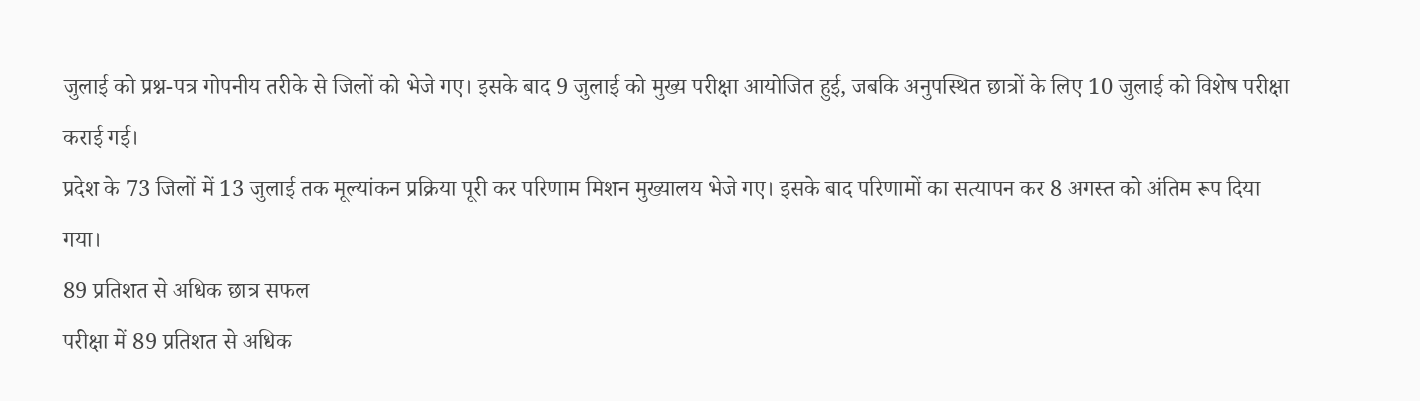जुलाई को प्रश्न-पत्र गोपनीय तरीके से जिलों को भेजे गए। इसके बाद 9 जुलाई को मुख्य परीक्षा आयोजित हुई, जबकि अनुपस्थित छात्रों के लिए 10 जुलाई को विशेष परीक्षा कराई गई।
प्रदेश के 73 जिलों में 13 जुलाई तक मूल्यांकन प्रक्रिया पूरी कर परिणाम मिशन मुख्यालय भेजे गए। इसके बाद परिणामों का सत्यापन कर 8 अगस्त को अंतिम रूप दिया गया।
89 प्रतिशत से अधिक छात्र सफल
परीक्षा में 89 प्रतिशत से अधिक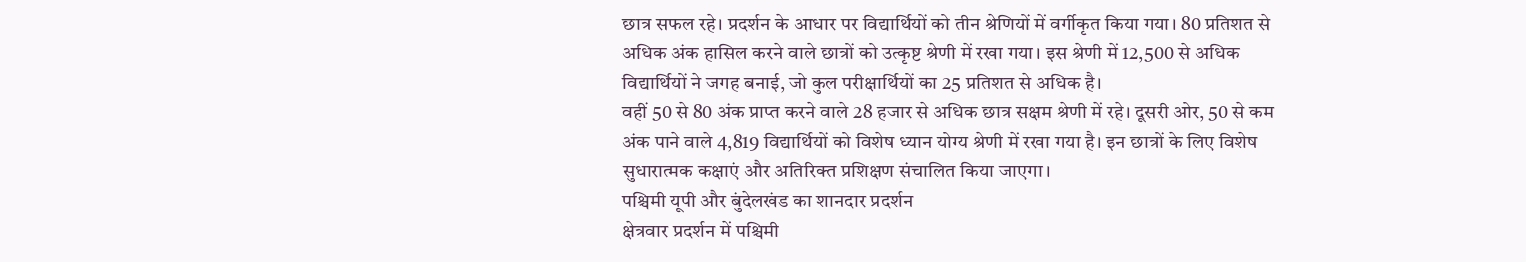छात्र सफल रहे। प्रदर्शन के आधार पर विद्यार्थियों को तीन श्रेणियों में वर्गीकृत किया गया। 80 प्रतिशत से अधिक अंक हासिल करने वाले छात्रों को उत्कृष्ट श्रेणी में रखा गया। इस श्रेणी में 12,500 से अधिक विद्यार्थियों ने जगह बनाई, जो कुल परीक्षार्थियों का 25 प्रतिशत से अधिक है।
वहीं 50 से 80 अंक प्राप्त करने वाले 28 हजार से अधिक छात्र सक्षम श्रेणी में रहे। दूसरी ओर, 50 से कम अंक पाने वाले 4,819 विद्यार्थियों को विशेष ध्यान योग्य श्रेणी में रखा गया है। इन छात्रों के लिए विशेष सुधारात्मक कक्षाएं और अतिरिक्त प्रशिक्षण संचालित किया जाएगा।
पश्चिमी यूपी और बुंदेलखंड का शानदार प्रदर्शन
क्षेत्रवार प्रदर्शन में पश्चिमी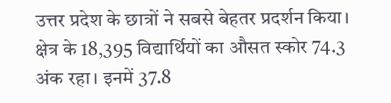उत्तर प्रदेश के छात्रों ने सबसे बेहतर प्रदर्शन किया। क्षेत्र के 18,395 विद्यार्थियों का औसत स्कोर 74.3 अंक रहा। इनमें 37.8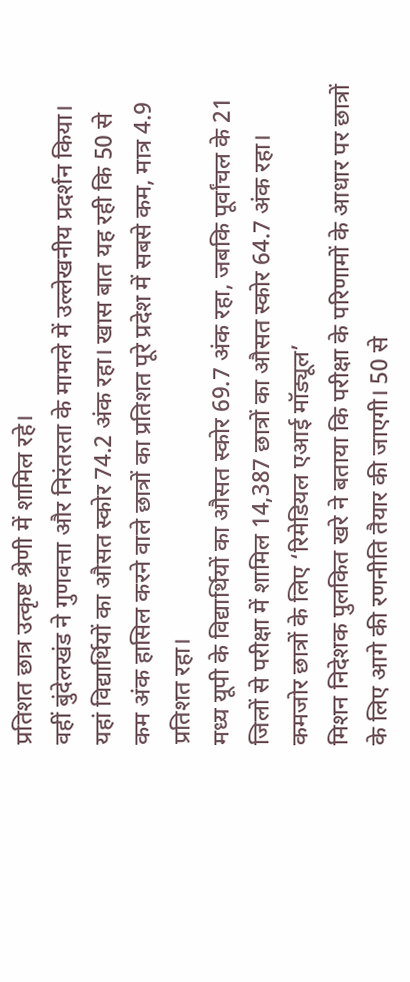प्रतिशत छात्र उत्कृष्ट श्रेणी में शामिल रहे।
वहीं बुंदेलखंड ने गुणवत्ता और निरंतरता के मामले में उल्लेखनीय प्रदर्शन किया। यहां विद्यार्थियों का औसत स्कोर 74.2 अंक रहा। खास बात यह रही कि 50 से कम अंक हासिल करने वाले छात्रों का प्रतिशत पूरे प्रदेश में सबसे कम, मात्र 4.9 प्रतिशत रहा।
मध्य यूपी के विद्यार्थियों का औसत स्कोर 69.7 अंक रहा, जबकि पूर्वांचल के 21 जिलों से परीक्षा में शामिल 14,387 छात्रों का औसत स्कोर 64.7 अंक रहा।
कमजोर छात्रों के लिए ‘रिमेडियल एआई मॉड्यूल’
मिशन निदेशक पुलकित खरे ने बताया कि परीक्षा के परिणामों के आधार पर छात्रों के लिए आगे की रणनीति तैयार की जाएगी। 50 से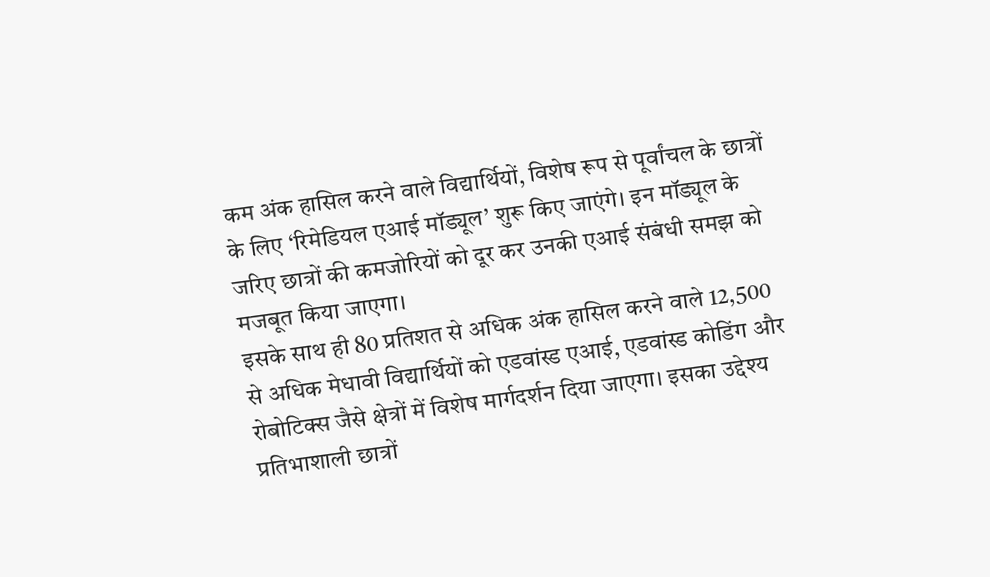कम अंक हासिल करने वाले विद्यार्थियों, विशेष रूप से पूर्वांचल के छात्रों के लिए ‘रिमेडियल एआई मॉड्यूल’ शुरू किए जाएंगे। इन मॉड्यूल के जरिए छात्रों की कमजोरियों को दूर कर उनकी एआई संबंधी समझ को मजबूत किया जाएगा।
इसके साथ ही 80 प्रतिशत से अधिक अंक हासिल करने वाले 12,500 से अधिक मेधावी विद्यार्थियों को एडवांस्ड एआई, एडवांस्ड कोडिंग और रोबोटिक्स जैसे क्षेत्रों में विशेष मार्गदर्शन दिया जाएगा। इसका उद्देश्य प्रतिभाशाली छात्रों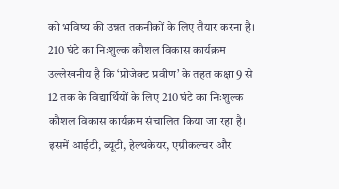को भविष्य की उन्नत तकनीकों के लिए तैयार करना है।
210 घंटे का निःशुल्क कौशल विकास कार्यक्रम
उल्लेखनीय है कि ‘प्रोजेक्ट प्रवीण’ के तहत कक्षा 9 से 12 तक के विद्यार्थियों के लिए 210 घंटे का निःशुल्क कौशल विकास कार्यक्रम संचालित किया जा रहा है। इसमें आईटी, ब्यूटी, हेल्थकेयर, एग्रीकल्चर और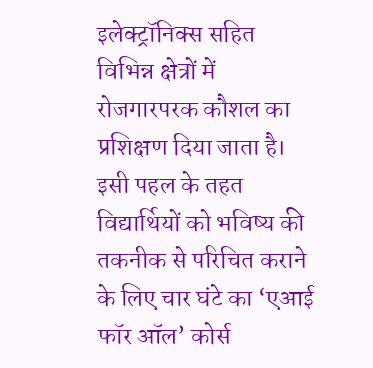इलेक्ट्रॉनिक्स सहित विभिन्न क्षेत्रों में रोजगारपरक कौशल का प्रशिक्षण दिया जाता है।
इसी पहल के तहत विद्यार्थियों को भविष्य की तकनीक से परिचित कराने के लिए चार घंटे का ‘एआई फॉर ऑल’ कोर्स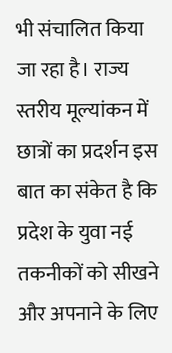भी संचालित किया जा रहा है। राज्य स्तरीय मूल्यांकन में छात्रों का प्रदर्शन इस बात का संकेत है कि प्रदेश के युवा नई तकनीकों को सीखने और अपनाने के लिए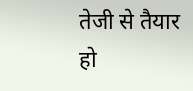तेजी से तैयार हो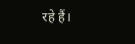रहे हैं।